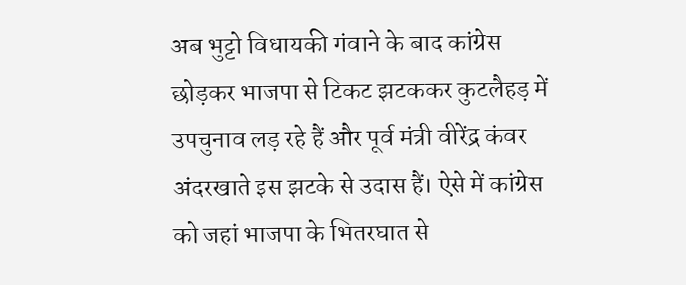अब भुट्टो विधायकी गंवाने के बाद कांग्रेस छोड़कर भाजपा से टिकट झटककर कुटलैहड़ में उपचुनाव लड़ रहे हैं और पूर्व मंत्री वीरेंद्र कंवर अंदरखाते इस झटके से उदास हैं। ऐसे में कांग्रेस को जहां भाजपा के भितरघात से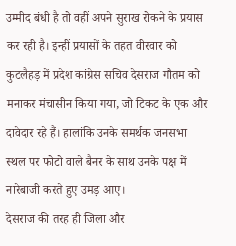उम्मीद बंधी है तो वहीं अपने सुराख रोकने के प्रयास कर रही है। इन्हीं प्रयासों के तहत वीरवार को कुटलैहड़ में प्रदेश कांग्रेस सचिव देसराज गौतम को मनाकर मंचासीन किया गया, जो टिकट के एक और दावेदार रहे हैं। हालांकि उनके समर्थक जनसभा स्थल पर फोटो वाले बैनर के साथ उनके पक्ष में नारेबाजी करते हुए उमड़ आए।
देसराज की तरह ही जिला और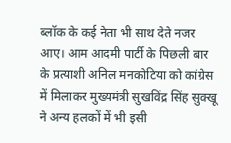ब्लॉक के कई नेता भी साथ देते नजर आए। आम आदमी पार्टी के पिछली बार के प्रत्याशी अनिल मनकोटिया को कांग्रेस में मिलाकर मुख्यमंत्री सुखविंद्र सिंह सुक्खू ने अन्य हलकों में भी इसी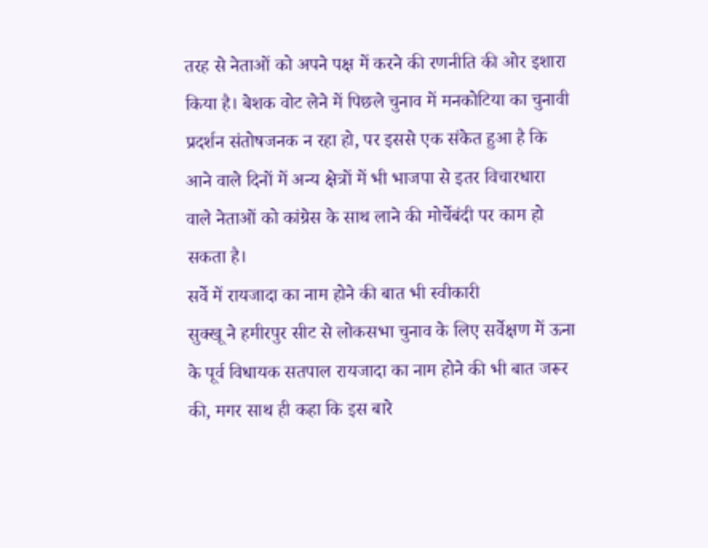तरह से नेताओं को अपने पक्ष में करने की रणनीति की ओर इशारा किया है। बेशक वोट लेने में पिछले चुनाव में मनकोटिया का चुनावी प्रदर्शन संतोषजनक न रहा हो, पर इससे एक संकेत हुआ है कि आने वाले दिनों में अन्य क्षेत्रों में भी भाजपा से इतर विचारधारा वाले नेताओं को कांग्रेस के साथ लाने की मोर्चेबंदी पर काम हो सकता है।
सर्वे में रायजादा का नाम होने की बात भी स्वीकारी
सुक्खू ने हमीरपुर सीट से लोकसभा चुनाव के लिए सर्वेक्षण में ऊना के पूर्व विधायक सतपाल रायजादा का नाम होने की भी बात जरूर की, मगर साथ ही कहा कि इस बारे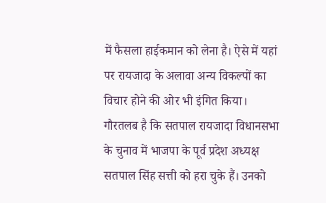में फैसला हाईकमान को लेना है। ऐसे में यहां पर रायजादा के अलावा अन्य विकल्पों का विचार होने की ओर भी इंगित किया। गौरतलब है कि सतपाल रायजादा विधानसभा के चुनाव में भाजपा के पूर्व प्रदेश अध्यक्ष सतपाल सिंह सत्ती को हरा चुके हैं। उनको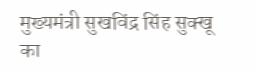मुख्यमंत्री सुखविंद्र सिंह सुक्खू का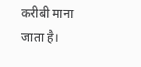करीबी माना जाता है।